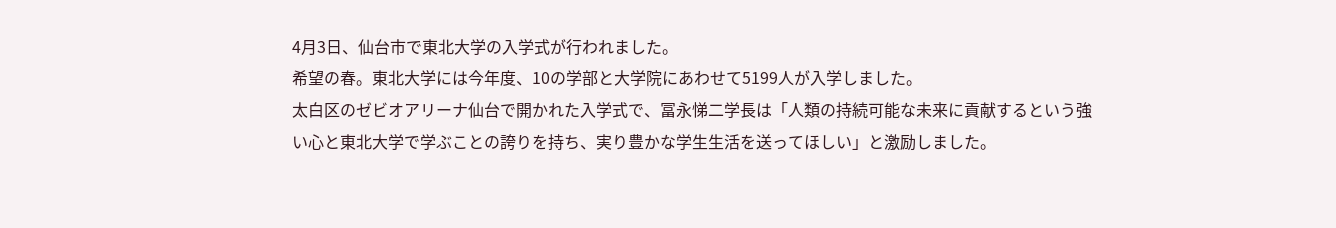4月3日、仙台市で東北大学の入学式が行われました。
希望の春。東北大学には今年度、10の学部と大学院にあわせて5199人が入学しました。
太白区のゼビオアリーナ仙台で開かれた入学式で、冨永悌二学長は「人類の持続可能な未来に貢献するという強い心と東北大学で学ぶことの誇りを持ち、実り豊かな学生生活を送ってほしい」と激励しました。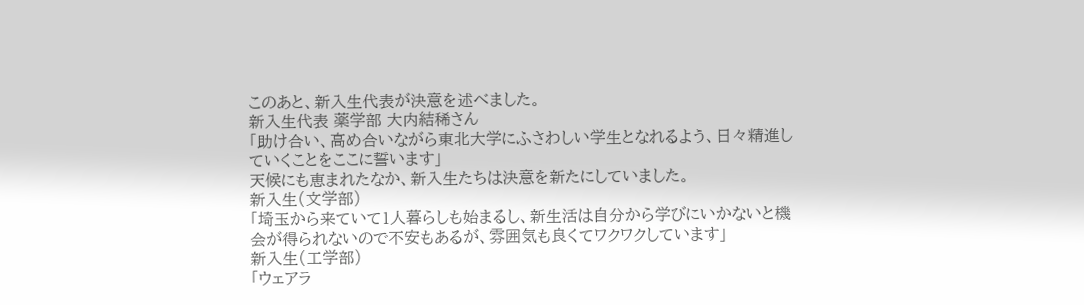このあと、新入生代表が決意を述べました。
新入生代表 薬学部 大内結稀さん
「助け合い、高め合いながら東北大学にふさわしい学生となれるよう、日々精進していくことをここに誓います」
天候にも恵まれたなか、新入生たちは決意を新たにしていました。
新入生(文学部)
「埼玉から来ていて1人暮らしも始まるし、新生活は自分から学びにいかないと機会が得られないので不安もあるが、雰囲気も良くてワクワクしています」
新入生(工学部)
「ウェアラ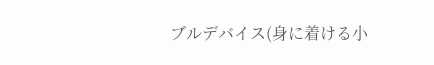ブルデバイス(身に着ける小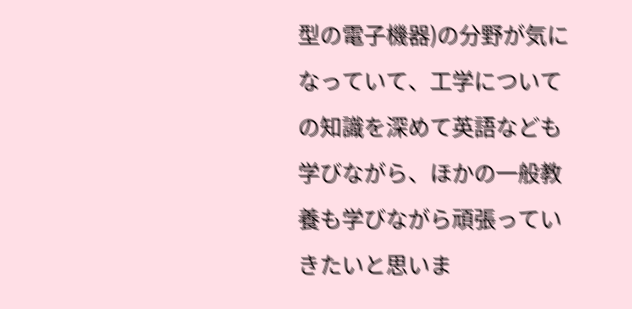型の電子機器)の分野が気になっていて、工学についての知識を深めて英語なども学びながら、ほかの一般教養も学びながら頑張っていきたいと思いま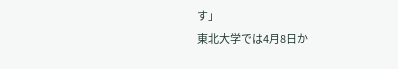す」
東北大学では4月8日か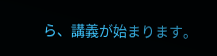ら、講義が始まります。